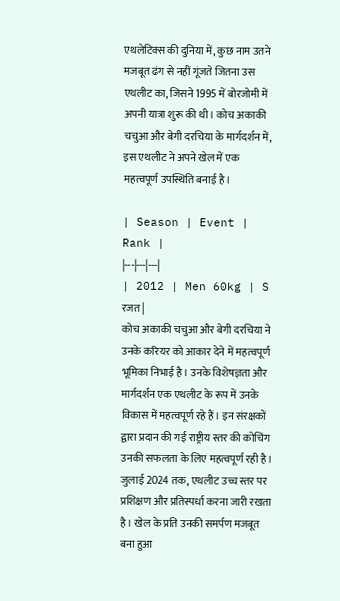एथलेटिक्स की दुनिया में, कुछ नाम उतने मजबूत ढंग से नहीं गूंजते जितना उस एथलीट का, जिसने 1995 में बोरजोमी में अपनी यात्रा शुरू की थी। कोच अकाकी चचुआ और बेगी दरचिया के मार्गदर्शन में, इस एथलीट ने अपने खेल में एक महत्वपूर्ण उपस्थिति बनाई है।

| Season | Event | Rank |
|---|---|---|
| 2012 | Men 60kg | S रजत |
कोच अकाकी चचुआ और बेगी दरचिया ने उनके करियर को आकार देने में महत्वपूर्ण भूमिका निभाई है। उनके विशेषज्ञता और मार्गदर्शन एक एथलीट के रूप में उनके विकास में महत्वपूर्ण रहे हैं। इन संरक्षकों द्वारा प्रदान की गई राष्ट्रीय स्तर की कोचिंग उनकी सफलता के लिए महत्वपूर्ण रही है।
जुलाई 2024 तक, एथलीट उच्च स्तर पर प्रशिक्षण और प्रतिस्पर्धा करना जारी रखता है। खेल के प्रति उनकी समर्पण मजबूत बना हुआ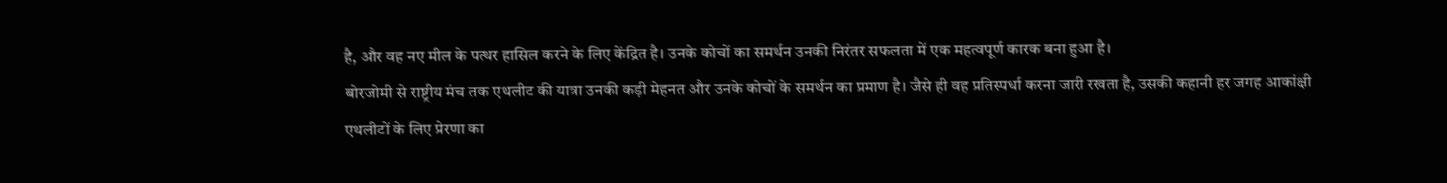है, और वह नए मील के पत्थर हासिल करने के लिए केंद्रित है। उनके कोचों का समर्थन उनकी निरंतर सफलता में एक महत्वपूर्ण कारक बना हुआ है।
बोरजोमी से राष्ट्रीय मंच तक एथलीट की यात्रा उनकी कड़ी मेहनत और उनके कोचों के समर्थन का प्रमाण है। जैसे ही वह प्रतिस्पर्धा करना जारी रखता है, उसकी कहानी हर जगह आकांक्षी एथलीटों के लिए प्रेरणा का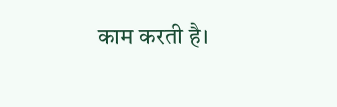काम करती है।